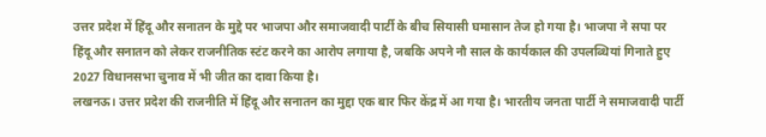उत्तर प्रदेश में हिंदू और सनातन के मुद्दे पर भाजपा और समाजवादी पार्टी के बीच सियासी घमासान तेज हो गया है। भाजपा ने सपा पर हिंदू और सनातन को लेकर राजनीतिक स्टंट करने का आरोप लगाया है, जबकि अपने नौ साल के कार्यकाल की उपलब्धियां गिनाते हुए 2027 विधानसभा चुनाव में भी जीत का दावा किया है।
लखनऊ। उत्तर प्रदेश की राजनीति में हिंदू और सनातन का मुद्दा एक बार फिर केंद्र में आ गया है। भारतीय जनता पार्टी ने समाजवादी पार्टी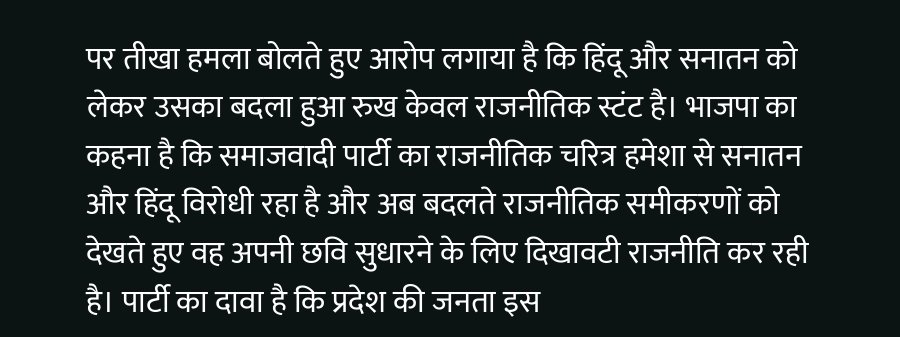पर तीखा हमला बोलते हुए आरोप लगाया है कि हिंदू और सनातन को लेकर उसका बदला हुआ रुख केवल राजनीतिक स्टंट है। भाजपा का कहना है कि समाजवादी पार्टी का राजनीतिक चरित्र हमेशा से सनातन और हिंदू विरोधी रहा है और अब बदलते राजनीतिक समीकरणों को देखते हुए वह अपनी छवि सुधारने के लिए दिखावटी राजनीति कर रही है। पार्टी का दावा है कि प्रदेश की जनता इस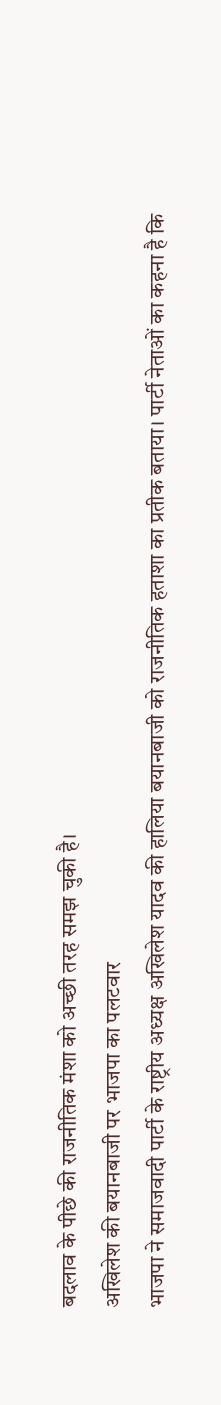बदलाव के पीछे की राजनीतिक मंशा को अच्छी तरह समझ चुकी है।
अखिलेश की बयानबाजी पर भाजपा का पलटवार
भाजपा ने समाजवादी पार्टी के राष्ट्रीय अध्यक्ष अखिलेश यादव की हालिया बयानबाजी को राजनीतिक हताशा का प्रतीक बताया। पार्टी नेताओं का कहना है कि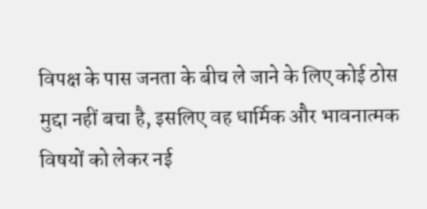विपक्ष के पास जनता के बीच ले जाने के लिए कोई ठोस मुद्दा नहीं बचा है, इसलिए वह धार्मिक और भावनात्मक विषयों को लेकर नई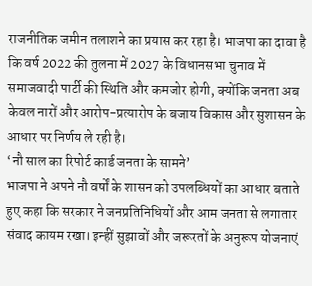राजनीतिक जमीन तलाशने का प्रयास कर रहा है। भाजपा का दावा है कि वर्ष 2022 की तुलना में 2027 के विधानसभा चुनाव में समाजवादी पार्टी की स्थिति और कमजोर होगी, क्योंकि जनता अब केवल नारों और आरोप-प्रत्यारोप के बजाय विकास और सुशासन के आधार पर निर्णय ले रही है।
‘नौ साल का रिपोर्ट कार्ड जनता के सामने’
भाजपा ने अपने नौ वर्षों के शासन को उपलब्धियों का आधार बताते हुए कहा कि सरकार ने जनप्रतिनिधियों और आम जनता से लगातार संवाद कायम रखा। इन्हीं सुझावों और जरूरतों के अनुरूप योजनाएं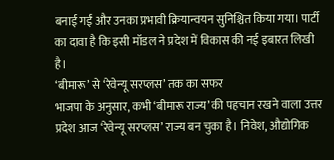बनाई गईं और उनका प्रभावी क्रियान्वयन सुनिश्चित किया गया। पार्टी का दावा है कि इसी मॉडल ने प्रदेश में विकास की नई इबारत लिखी है।
‘बीमारू’ से ‘रेवेन्यू सरप्लस’ तक का सफर
भाजपा के अनुसार, कभी ‘बीमारू राज्य’ की पहचान रखने वाला उत्तर प्रदेश आज ‘रेवेन्यू सरप्लस’ राज्य बन चुका है। निवेश, औद्योगिक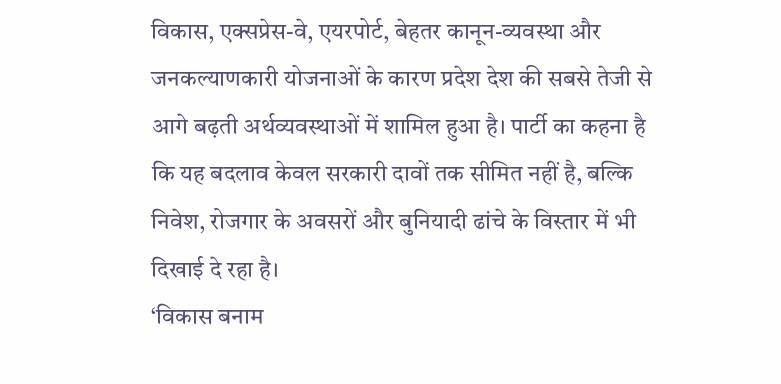विकास, एक्सप्रेस-वे, एयरपोर्ट, बेहतर कानून-व्यवस्था और जनकल्याणकारी योजनाओं के कारण प्रदेश देश की सबसे तेजी से आगे बढ़ती अर्थव्यवस्थाओं में शामिल हुआ है। पार्टी का कहना है कि यह बदलाव केवल सरकारी दावों तक सीमित नहीं है, बल्कि निवेश, रोजगार के अवसरों और बुनियादी ढांचे के विस्तार में भी दिखाई दे रहा है।
‘विकास बनाम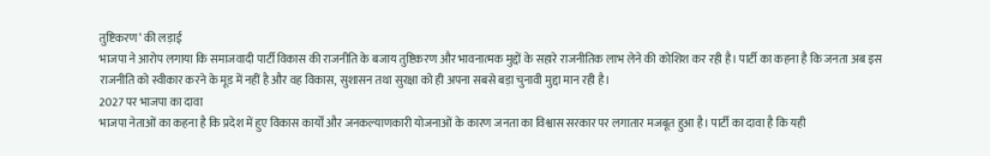तुष्टिकरण’ की लड़ाई
भाजपा ने आरोप लगाया कि समाजवादी पार्टी विकास की राजनीति के बजाय तुष्टिकरण और भावनात्मक मुद्दों के सहारे राजनीतिक लाभ लेने की कोशिश कर रही है। पार्टी का कहना है कि जनता अब इस राजनीति को स्वीकार करने के मूड में नहीं है और वह विकास, सुशासन तथा सुरक्षा को ही अपना सबसे बड़ा चुनावी मुद्दा मान रही है।
2027 पर भाजपा का दावा
भाजपा नेताओं का कहना है कि प्रदेश में हुए विकास कार्यों और जनकल्याणकारी योजनाओं के कारण जनता का विश्वास सरकार पर लगातार मजबूत हुआ है। पार्टी का दावा है कि यही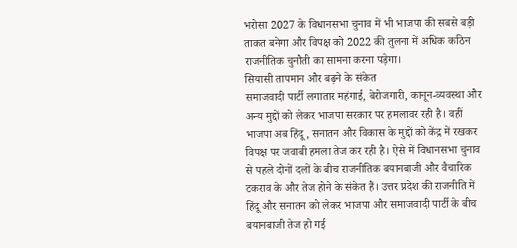भरोसा 2027 के विधानसभा चुनाव में भी भाजपा की सबसे बड़ी ताकत बनेगा और विपक्ष को 2022 की तुलना में अधिक कठिन राजनीतिक चुनौती का सामना करना पड़ेगा।
सियासी तापमान और बढ़ने के संकेत
समाजवादी पार्टी लगातार महंगाई, बेरोजगारी, कानून-व्यवस्था और अन्य मुद्दों को लेकर भाजपा सरकार पर हमलावर रही है। वहीं भाजपा अब हिंदू, सनातन और विकास के मुद्दों को केंद्र में रखकर विपक्ष पर जवाबी हमला तेज कर रही है। ऐसे में विधानसभा चुनाव से पहले दोनों दलों के बीच राजनीतिक बयानबाजी और वैचारिक टकराव के और तेज होने के संकेत हैं। उत्तर प्रदेश की राजनीति में हिंदू और सनातन को लेकर भाजपा और समाजवादी पार्टी के बीच बयानबाजी तेज हो गई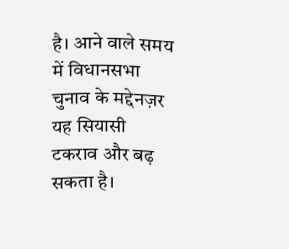है। आने वाले समय में विधानसभा चुनाव के मद्देनज़र यह सियासी टकराव और बढ़ सकता है।